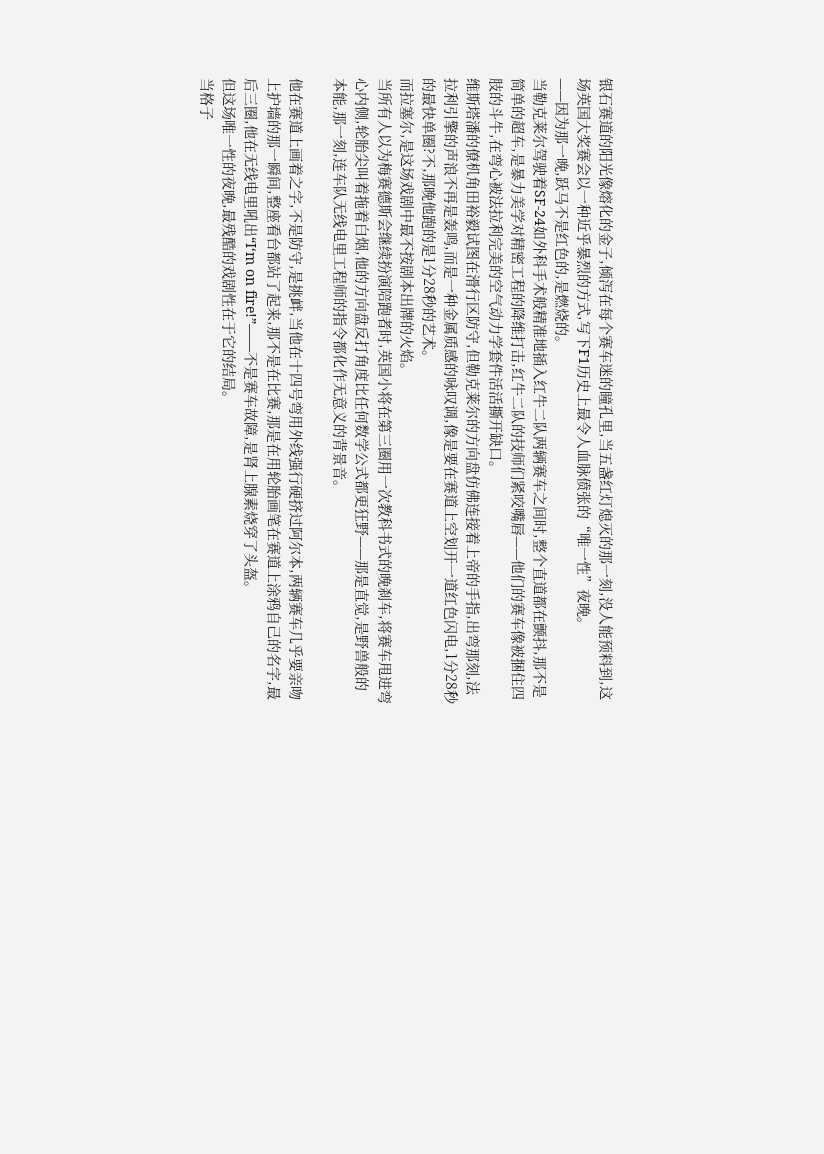银石赛道的阳光像熔化的金子,倾泻在每个赛车迷的瞳孔里,当五盏红灯熄灭的那一刻,没人能预料到,这场英国大奖赛会以一种近乎暴烈的方式,写下F1历史上最令人血脉偾张的“唯一性”夜晚。
——因为那一晚,跃马不是红色的,是燃烧的。
当勒克莱尔驾驶着SF-24如外科手术般精准地插入红牛二队两辆赛车之间时,整个直道都在颤抖,那不是简单的超车,是暴力美学对精密工程的降维打击,红牛二队的技师们紧咬嘴唇——他们的赛车像被捆住四肢的斗牛,在弯心被法拉利完美的空气动力学套件活活撕开缺口。
维斯塔潘的僚机角田裕毅试图在滑行区防守,但勒克莱尔的方向盘仿佛连接着上帝的手指,出弯那刻,法拉利引擎的声浪不再是轰鸣,而是一种金属质感的咏叹调,像是要在赛道上空划开一道红色闪电,1分28秒的最快单圈?不,那晚他跑的是1分28秒的艺术。
而拉塞尔,是这场戏剧中最不按剧本出牌的火焰。
当所有人以为梅赛德斯会继续扮演陪跑者时,英国小将在第三圈用一次教科书式的晚刹车,将赛车甩进弯心内侧,轮胎尖叫着拖着白烟,他的方向盘反打角度比任何数学公式都更狂野——那是直觉,是野兽般的本能,那一刻,连车队无线电里工程师的指令都化作无意义的背景音。

他在赛道上画着之字,不是防守,是挑衅,当他在十四号弯用外线强行硬挤过阿尔本,两辆赛车几乎要亲吻上护墙的那一瞬间,整座看台都站了起来,那不是在比赛,那是在用轮胎画笔在赛道上涂鸦自己的名字,最后三圈,他在无线电里吼出“I‘m on fire!”——不是赛车故障,是肾上腺素烧穿了头盔。
但这场唯一性的夜晚,最残酷的戏剧性在于它的结局。
当格子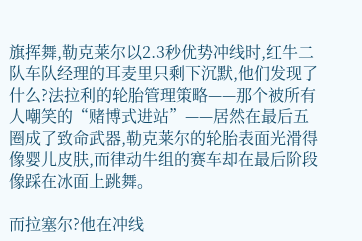旗挥舞,勒克莱尔以2.3秒优势冲线时,红牛二队车队经理的耳麦里只剩下沉默,他们发现了什么?法拉利的轮胎管理策略——那个被所有人嘲笑的“赌博式进站”——居然在最后五圈成了致命武器,勒克莱尔的轮胎表面光滑得像婴儿皮肤,而律动牛组的赛车却在最后阶段像踩在冰面上跳舞。

而拉塞尔?他在冲线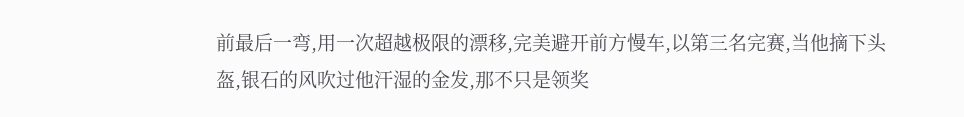前最后一弯,用一次超越极限的漂移,完美避开前方慢车,以第三名完赛,当他摘下头盔,银石的风吹过他汗湿的金发,那不只是领奖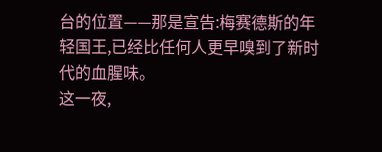台的位置——那是宣告:梅赛德斯的年轻国王,已经比任何人更早嗅到了新时代的血腥味。
这一夜,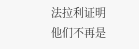法拉利证明他们不再是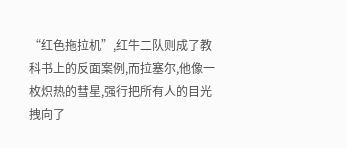“红色拖拉机”,红牛二队则成了教科书上的反面案例,而拉塞尔,他像一枚炽热的彗星,强行把所有人的目光拽向了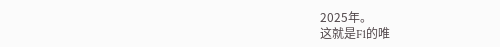2025年。
这就是F1的唯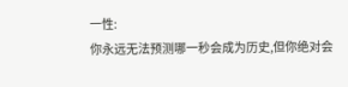一性:
你永远无法预测哪一秒会成为历史,但你绝对会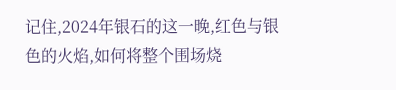记住,2024年银石的这一晚,红色与银色的火焰,如何将整个围场烧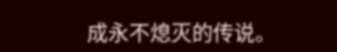成永不熄灭的传说。